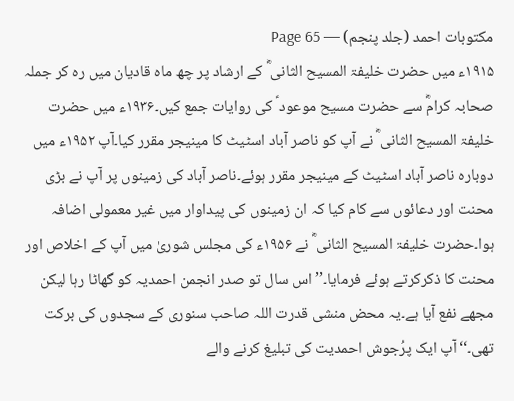مکتوبات احمد (جلد پنجم) — Page 65
۱۹۱۵ء میں حضرت خلیفۃ المسیح الثانی ؓ کے ارشاد پر چھ ماہ قادیان میں رہ کر جملہ صحابہ کرامؓ سے حضرت مسیح موعود ؑ کی روایات جمع کیں۔۱۹۳۶ء میں حضرت خلیفۃ المسیح الثانی ؓ نے آپ کو ناصر آباد اسٹیٹ کا مینیجر مقرر کیا۔آپ ۱۹۵۲ء میں دوبارہ ناصر آباد اسٹیٹ کے مینیجر مقرر ہوئے۔ناصر آباد کی زمینوں پر آپ نے بڑی محنت اور دعائوں سے کام کیا کہ ان زمینوں کی پیداوار میں غیر معمولی اضافہ ہوا۔حضرت خلیفۃ المسیح الثانی ؓ نے ۱۹۵۶ء کی مجلس شوریٰ میں آپ کے اخلاص اور محنت کا ذکرکرتے ہوئے فرمایا۔’’اس سال تو صدر انجمن احمدیہ کو گھاٹا رہا لیکن مجھے نفع آیا ہے۔یہ محض منشی قدرت اللہ صاحب سنوری کے سجدوں کی برکت تھی۔‘‘آپ ایک پرُجوش احمدیت کی تبلیغ کرنے والے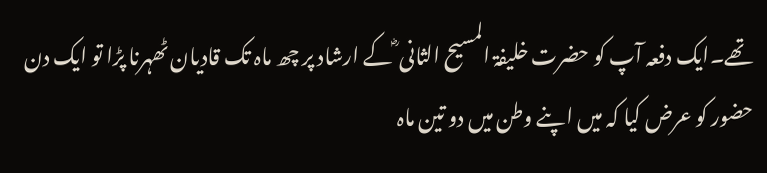تھے۔ایک دفعہ آپ کو حضرت خلیفۃ المسیح الثانی ؓ کے ارشاد پر چھ ماہ تک قادیان ٹھہرنا پڑا تو ایک دن حضور کو عرض کیا کہ میں اپنے وطن میں دو تین ماہ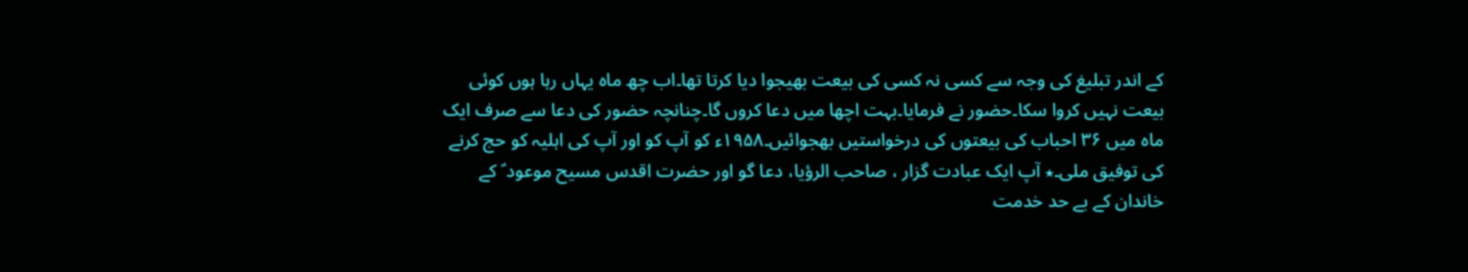کے اندر تبلیغ کی وجہ سے کسی نہ کسی کی بیعت بھیجوا دیا کرتا تھا۔اب چھ ماہ یہاں رہا ہوں کوئی بیعت نہیں کروا سکا۔حضور نے فرمایا۔بہت اچھا میں دعا کروں گا۔چنانچہ حضور کی دعا سے صرف ایک ماہ میں ۳۶ احباب کی بیعتوں کی درخواستیں بھجوائیں۔۱۹۵۸ء کو آپ کو اور آپ کی اہلیہ کو حج کرنے کی توفیق ملی۔٭ آپ ایک عبادت گزار ، صاحب الرؤیا، دعا گو اور حضرت اقدس مسیح موعود ؑ کے خاندان کے بے حد خدمت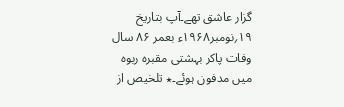گزار عاشق تھے۔آپ بتاریخ ۱۹؍نومبر۱۹۶۸ء بعمر ۸۶ سال وفات پاکر بہشتی مقبرہ ربوہ میں مدفون ہوئے۔٭ تلخیص از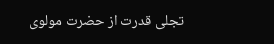تجلی قدرت از حضرت مولوی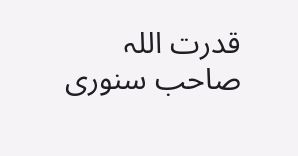قدرت اللہ صاحب سنوری